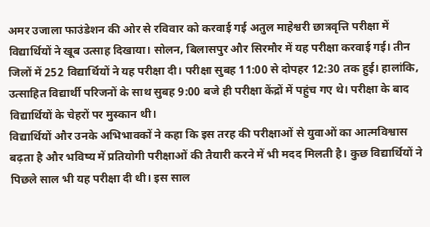अमर उजाला फाउंडेशन की ओर से रविवार को करवाई गई अतुल माहेश्वरी छात्रवृत्ति परीक्षा में विद्यार्थियों ने खूब उत्साह दिखाया। सोलन, बिलासपुर और सिरमौर में यह परीक्षा करवाई गई। तीन जिलों में 252 विद्यार्थियों ने यह परीक्षा दी। परीक्षा सुबह 11:00 से दोपहर 12:30 तक हुई। हालांकि, उत्साहित विद्यार्थी परिजनों के साथ सुबह 9:00 बजे ही परीक्षा केंद्रों में पहुंच गए थे। परीक्षा के बाद विद्यार्थियों के चेहरों पर मुस्कान थी।
विद्यार्थियों और उनके अभिभावकों ने कहा कि इस तरह की परीक्षाओं से युवाओं का आत्मविश्वास बढ़ता है और भविष्य में प्रतियोगी परीक्षाओं की तैयारी करने में भी मदद मिलती है। कुछ विद्यार्थियों ने पिछले साल भी यह परीक्षा दी थी। इस साल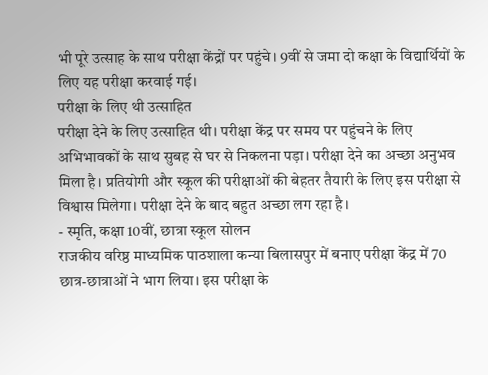भी पूरे उत्साह के साथ परीक्षा केंद्रों पर पहुंचे। 9वीं से जमा दो कक्षा के विद्यार्थियों के लिए यह परीक्षा करवाई गई।
परीक्षा के लिए थी उत्साहित
परीक्षा देने के लिए उत्साहित थी। परीक्षा केंद्र पर समय पर पहुंचने के लिए अभिभावकों के साथ सुबह से घर से निकलना पड़ा। परीक्षा देने का अच्छा अनुभव मिला है। प्रतियोगी और स्कूल की परीक्षाओं की बेहतर तैयारी के लिए इस परीक्षा से विश्वास मिलेगा। परीक्षा देने के बाद बहुत अच्छा लग रहा है।
- स्मृति, कक्षा 10वीं, छात्रा स्कूल सोलन
राजकीय वरिष्ठ माध्यमिक पाठशाला कन्या बिलासपुर में बनाए परीक्षा केंद्र में 70 छात्र-छात्राओं ने भाग लिया। इस परीक्षा के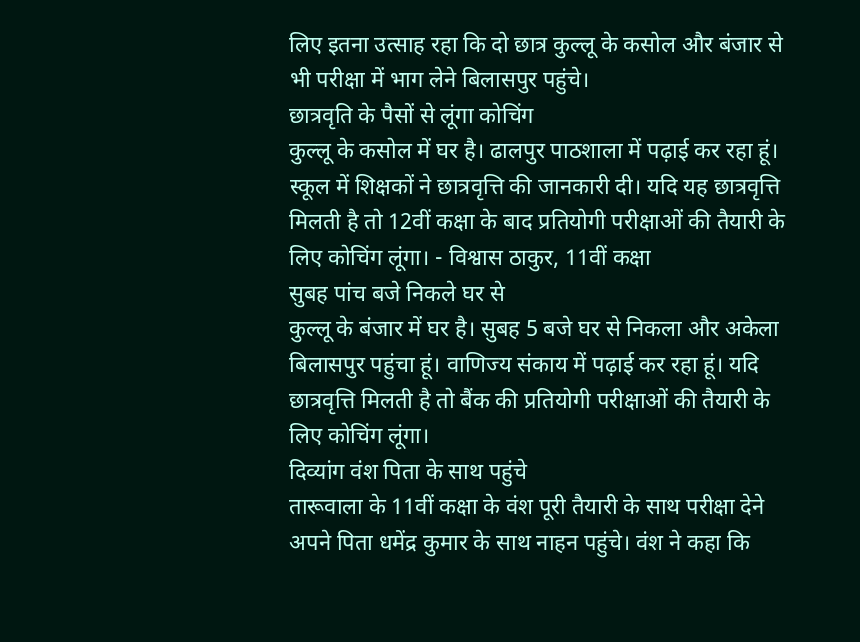लिए इतना उत्साह रहा कि दो छात्र कुल्लू के कसोल और बंजार से भी परीक्षा में भाग लेने बिलासपुर पहुंचे।
छात्रवृति के पैसों से लूंगा कोचिंग
कुल्लू के कसोल में घर है। ढालपुर पाठशाला में पढ़ाई कर रहा हूं। स्कूल में शिक्षकों ने छात्रवृत्ति की जानकारी दी। यदि यह छात्रवृत्ति मिलती है तो 12वीं कक्षा के बाद प्रतियोगी परीक्षाओं की तैयारी के लिए कोचिंग लूंगा। - विश्वास ठाकुर, 11वीं कक्षा
सुबह पांच बजे निकले घर से
कुल्लू के बंजार में घर है। सुबह 5 बजे घर से निकला और अकेला बिलासपुर पहुंचा हूं। वाणिज्य संकाय में पढ़ाई कर रहा हूं। यदि छात्रवृत्ति मिलती है तो बैंक की प्रतियोगी परीक्षाओं की तैयारी के लिए कोचिंग लूंगा।
दिव्यांग वंश पिता के साथ पहुंचे
तारूवाला के 11वीं कक्षा के वंश पूरी तैयारी के साथ परीक्षा देने अपने पिता धमेंद्र कुमार के साथ नाहन पहुंचे। वंश ने कहा कि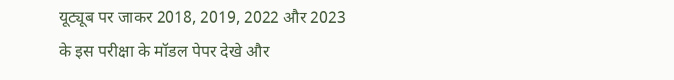यूट्यूब पर जाकर 2018, 2019, 2022 और 2023 के इस परीक्षा के मॉडल पेपर देखे और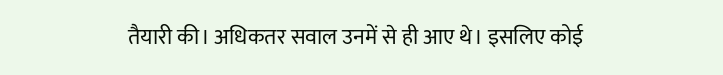तैयारी की। अधिकतर सवाल उनमें से ही आए थे। इसलिए कोई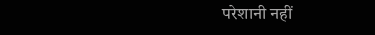परेशानी नहीं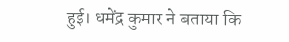हुई। धमेंद्र कुमार ने बताया कि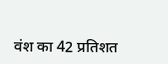वंश का 42 प्रतिशत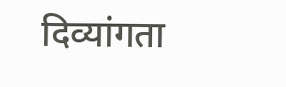दिव्यांगता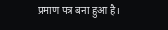प्रमाण पत्र बना हुआ है।